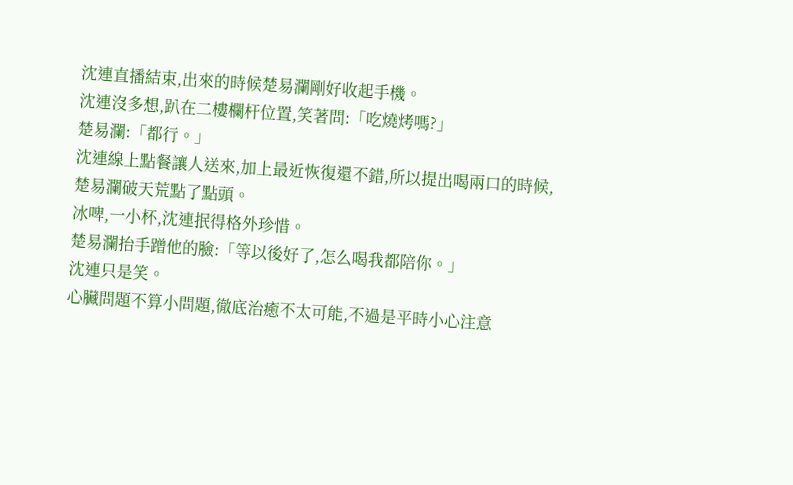沈連直播結束,出來的時候楚易瀾剛好收起手機。
沈連沒多想,趴在二樓欄杆位置,笑著問:「吃燒烤嗎?」
楚易瀾:「都行。」
沈連線上點餐讓人送來,加上最近恢復還不錯,所以提出喝兩口的時候,楚易瀾破天荒點了點頭。
冰啤,一小杯,沈連抿得格外珍惜。
楚易瀾抬手蹭他的臉:「等以後好了,怎么喝我都陪你。」
沈連只是笑。
心臟問題不算小問題,徹底治癒不太可能,不過是平時小心注意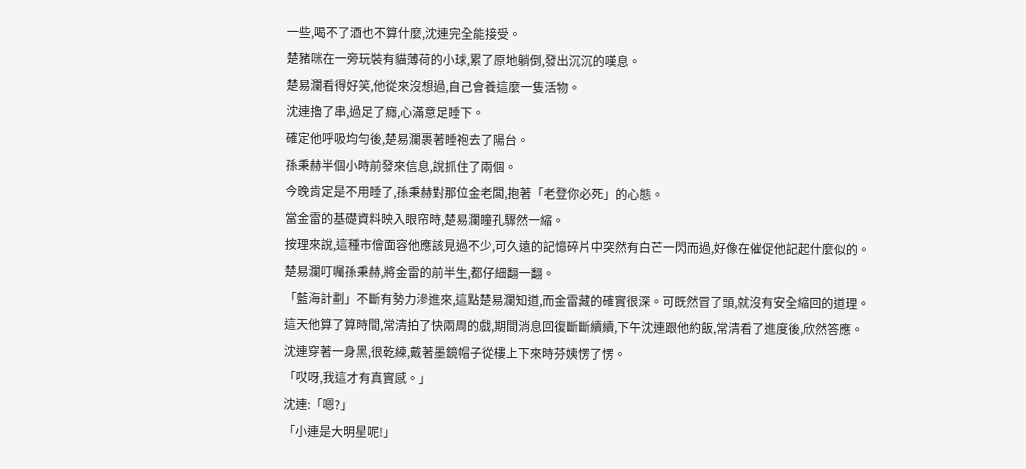一些,喝不了酒也不算什麼,沈連完全能接受。
楚豬咪在一旁玩裝有貓薄荷的小球,累了原地躺倒,發出沉沉的嘆息。
楚易瀾看得好笑,他從來沒想過,自己會養這麼一隻活物。
沈連擼了串,過足了癮,心滿意足睡下。
確定他呼吸均勻後,楚易瀾裹著睡袍去了陽台。
孫秉赫半個小時前發來信息,說抓住了兩個。
今晚肯定是不用睡了,孫秉赫對那位金老闆,抱著「老登你必死」的心態。
當金雷的基礎資料映入眼帘時,楚易瀾瞳孔驟然一縮。
按理來說,這種市儈面容他應該見過不少,可久遠的記憶碎片中突然有白芒一閃而過,好像在催促他記起什麼似的。
楚易瀾叮囑孫秉赫,將金雷的前半生,都仔細翻一翻。
「藍海計劃」不斷有勢力滲進來,這點楚易瀾知道,而金雷藏的確實很深。可既然冒了頭,就沒有安全縮回的道理。
這天他算了算時間,常清拍了快兩周的戲,期間消息回復斷斷續續,下午沈連跟他約飯,常清看了進度後,欣然答應。
沈連穿著一身黑,很乾練,戴著墨鏡帽子從樓上下來時芬姨愣了愣。
「哎呀,我這才有真實感。」
沈連:「嗯?」
「小連是大明星呢!」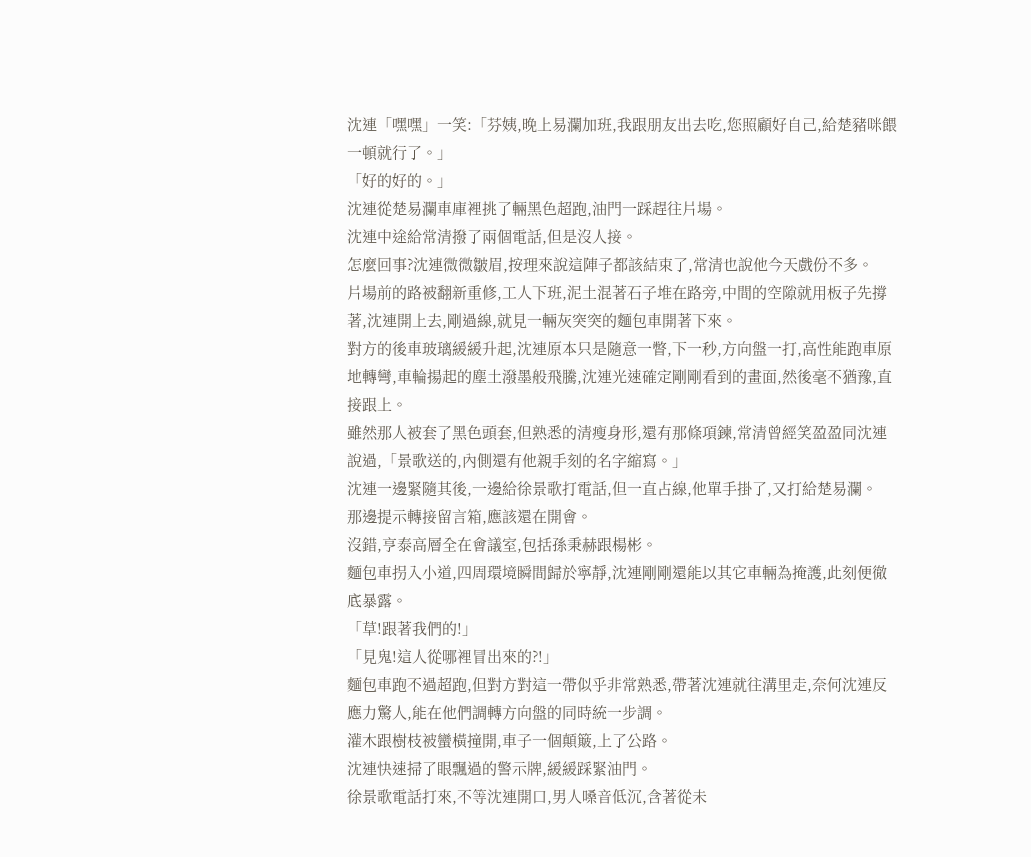沈連「嘿嘿」一笑:「芬姨,晚上易瀾加班,我跟朋友出去吃,您照顧好自己,給楚豬咪餵一頓就行了。」
「好的好的。」
沈連從楚易瀾車庫裡挑了輛黑色超跑,油門一踩趕往片場。
沈連中途給常清撥了兩個電話,但是沒人接。
怎麼回事?沈連微微皺眉,按理來說這陣子都該結束了,常清也說他今天戲份不多。
片場前的路被翻新重修,工人下班,泥土混著石子堆在路旁,中間的空隙就用板子先撐著,沈連開上去,剛過線,就見一輛灰突突的麵包車開著下來。
對方的後車玻璃緩緩升起,沈連原本只是隨意一瞥,下一秒,方向盤一打,高性能跑車原地轉彎,車輪揚起的塵土潑墨般飛騰,沈連光速確定剛剛看到的畫面,然後毫不猶豫,直接跟上。
雖然那人被套了黑色頭套,但熟悉的清瘦身形,還有那條項鍊,常清曾經笑盈盈同沈連說過,「景歌送的,內側還有他親手刻的名字縮寫。」
沈連一邊緊隨其後,一邊給徐景歌打電話,但一直占線,他單手掛了,又打給楚易瀾。
那邊提示轉接留言箱,應該還在開會。
沒錯,亨泰高層全在會議室,包括孫秉赫跟楊彬。
麵包車拐入小道,四周環境瞬間歸於寧靜,沈連剛剛還能以其它車輛為掩護,此刻便徹底暴露。
「草!跟著我們的!」
「見鬼!這人從哪裡冒出來的?!」
麵包車跑不過超跑,但對方對這一帶似乎非常熟悉,帶著沈連就往溝里走,奈何沈連反應力驚人,能在他們調轉方向盤的同時統一步調。
灌木跟樹枝被蠻橫撞開,車子一個顛簸,上了公路。
沈連快速掃了眼飄過的警示牌,緩緩踩緊油門。
徐景歌電話打來,不等沈連開口,男人嗓音低沉,含著從未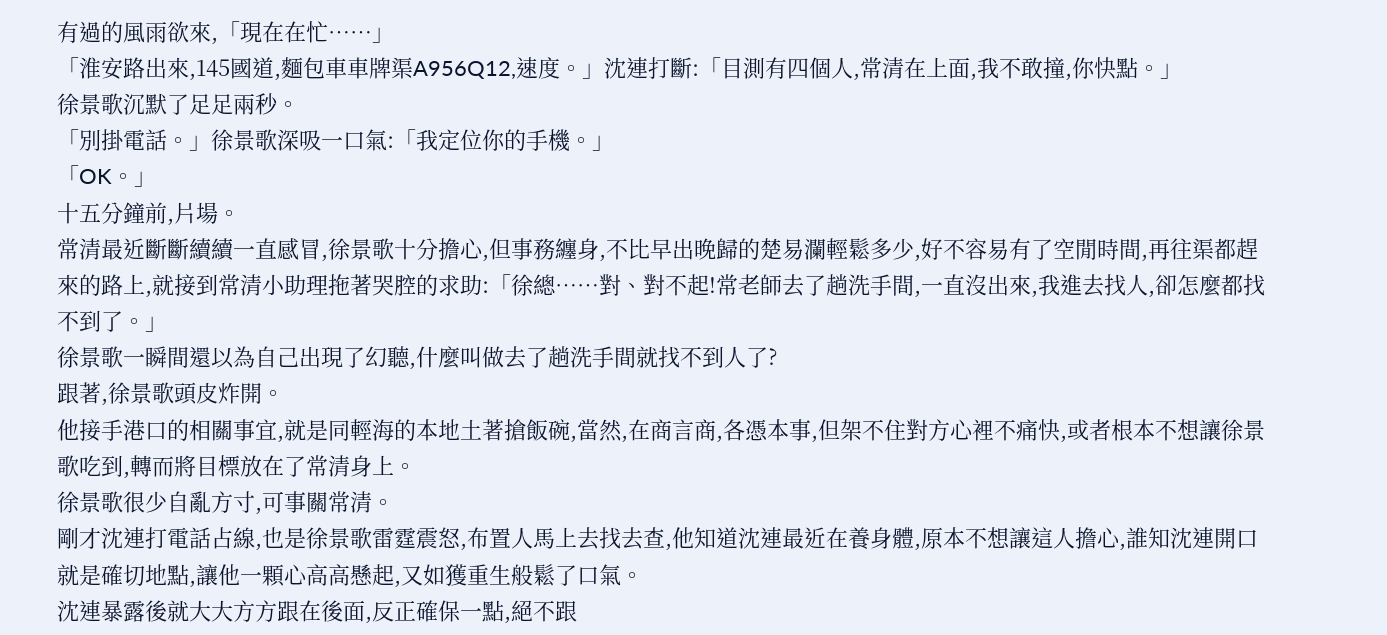有過的風雨欲來,「現在在忙……」
「淮安路出來,145國道,麵包車車牌渠A956Q12,速度。」沈連打斷:「目測有四個人,常清在上面,我不敢撞,你快點。」
徐景歌沉默了足足兩秒。
「別掛電話。」徐景歌深吸一口氣:「我定位你的手機。」
「OK。」
十五分鐘前,片場。
常清最近斷斷續續一直感冒,徐景歌十分擔心,但事務纏身,不比早出晚歸的楚易瀾輕鬆多少,好不容易有了空閒時間,再往渠都趕來的路上,就接到常清小助理拖著哭腔的求助:「徐總……對、對不起!常老師去了趟洗手間,一直沒出來,我進去找人,卻怎麼都找不到了。」
徐景歌一瞬間還以為自己出現了幻聽,什麼叫做去了趟洗手間就找不到人了?
跟著,徐景歌頭皮炸開。
他接手港口的相關事宜,就是同輕海的本地土著搶飯碗,當然,在商言商,各憑本事,但架不住對方心裡不痛快,或者根本不想讓徐景歌吃到,轉而將目標放在了常清身上。
徐景歌很少自亂方寸,可事關常清。
剛才沈連打電話占線,也是徐景歌雷霆震怒,布置人馬上去找去查,他知道沈連最近在養身體,原本不想讓這人擔心,誰知沈連開口就是確切地點,讓他一顆心高高懸起,又如獲重生般鬆了口氣。
沈連暴露後就大大方方跟在後面,反正確保一點,絕不跟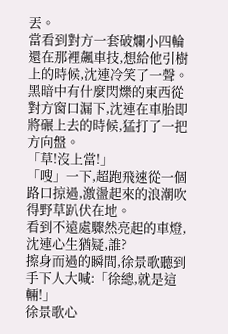丟。
當看到對方一套破爛小四輪還在那裡飆車技,想給他引樹上的時候,沈連冷笑了一聲。
黑暗中有什麼閃爍的東西從對方窗口漏下,沈連在車胎即將碾上去的時候,猛打了一把方向盤。
「草!沒上當!」
「嗖」一下,超跑飛速從一個路口掠過,激盪起來的浪潮吹得野草趴伏在地。
看到不遠處驟然亮起的車燈,沈連心生猶疑,誰?
擦身而過的瞬間,徐景歌聽到手下人大喊:「徐總,就是這輛!」
徐景歌心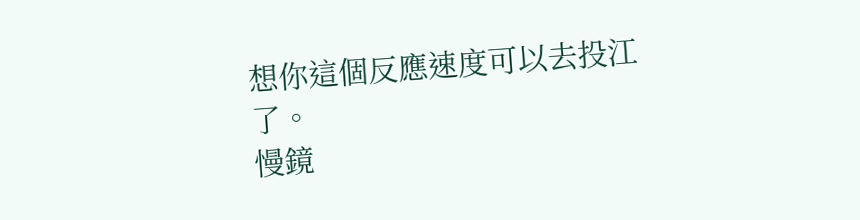想你這個反應速度可以去投江了。
慢鏡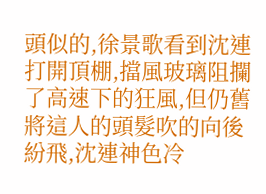頭似的,徐景歌看到沈連打開頂棚,擋風玻璃阻攔了高速下的狂風,但仍舊將這人的頭髮吹的向後紛飛,沈連神色冷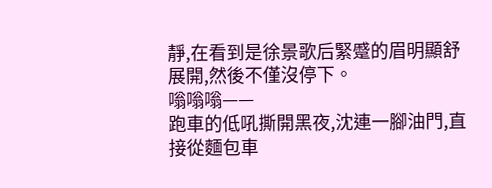靜,在看到是徐景歌后緊蹙的眉明顯舒展開,然後不僅沒停下。
嗡嗡嗡——
跑車的低吼撕開黑夜,沈連一腳油門,直接從麵包車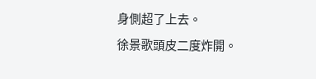身側超了上去。
徐景歌頭皮二度炸開。